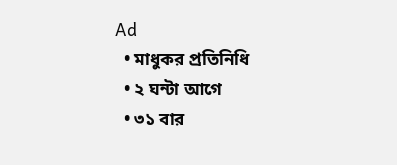Ad
  • মাধুকর প্রতিনিধি
  • ২ ঘন্টা আগে
  • ৩১ বার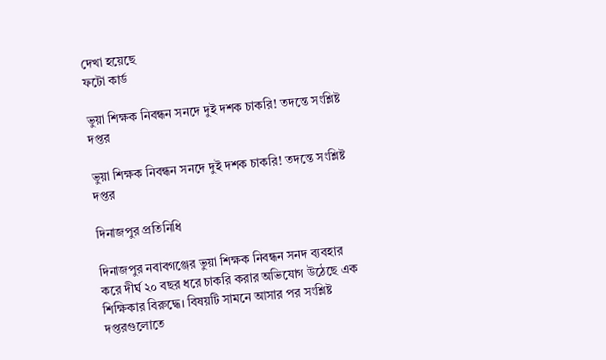দেখা হয়েছে
ফটো কার্ড

ভুয়া শিক্ষক নিবন্ধন সনদে দুই দশক চাকরি! তদন্তে সংশ্লিষ্ট দপ্তর

ভুয়া শিক্ষক নিবন্ধন সনদে দুই দশক চাকরি! তদন্তে সংশ্লিষ্ট দপ্তর

দিনাজপুর প্রতিনিধি

দিনাজপুর নবাবগঞ্জের ভুয়া শিক্ষক নিবন্ধন সনদ ব্যবহার করে দীর্ঘ ২০ বছর ধরে চাকরি করার অভিযোগ উঠেছে এক শিক্ষিকার বিরুদ্ধে। বিষয়টি সামনে আসার পর সংশ্লিষ্ট দপ্তরগুলোতে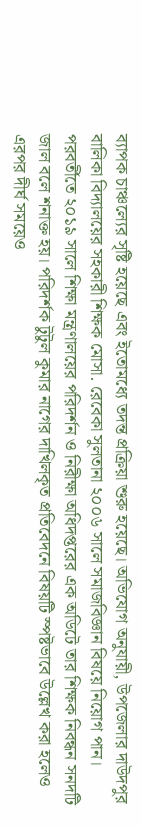ব্যাপক চাঞ্চল্যের সৃষ্টি হয়েছে এবং ইতোমধ্যে তদন্ত প্রক্রিয়া শুরু হয়েছে। অভিযোগ অনুযায়ী, উপজেলার দাউদপুর বালিকা বিদ্যালয়ের সহকারী শিক্ষক মোসা. রেবেকা সুলতানা ২০০৬ সালে সমাজবিজ্ঞান বিষয়ে নিয়োগ পান। পরবর্তীতে ২০১৯ সালে শিক্ষা মন্ত্রণালয়ের পরিদর্শন ও নিরীক্ষা অধিদপ্তরের এক অডিটে তার শিক্ষক নিবন্ধন সনদটি জাল বলে শনাক্ত হয়। পরিদর্শক টুটুল কুমার নাগের দাখিলকৃত প্রতিবেদনে বিষয়টি স্পষ্টভাবে উল্লেখ করা হলেও এরপর দীর্ঘ সময়েও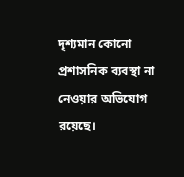দৃশ্যমান কোনো প্রশাসনিক ব্যবস্থা না নেওয়ার অভিযোগ রয়েছে।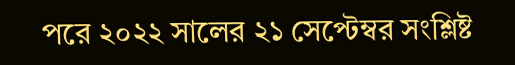পরে ২০২২ সালের ২১ সেপ্টেম্বর সংশ্লিষ্ট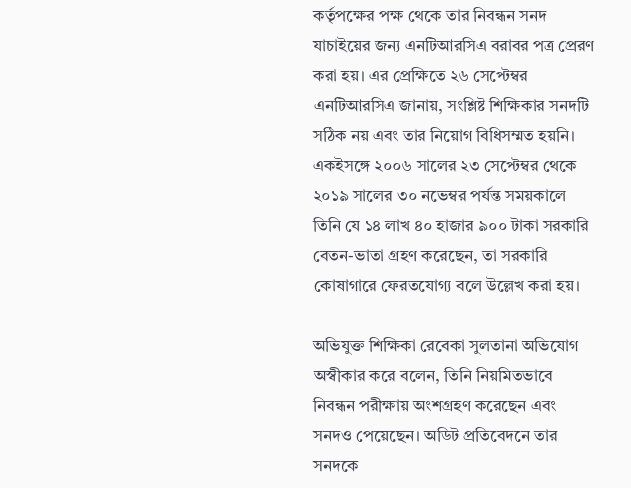কর্তৃপক্ষের পক্ষ থেকে তার নিবন্ধন সনদ যাচাইয়ের জন্য এনটিআরসিএ বরাবর পত্র প্রেরণ করা হয়। এর প্রেক্ষিতে ২৬ সেপ্টেম্বর এনটিআরসিএ জানায়, সংশ্লিষ্ট শিক্ষিকার সনদটি সঠিক নয় এবং তার নিয়োগ বিধিসম্মত হয়নি। একইসঙ্গে ২০০৬ সালের ২৩ সেপ্টেম্বর থেকে ২০১৯ সালের ৩০ নভেম্বর পর্যন্ত সময়কালে তিনি যে ১৪ লাখ ৪০ হাজার ৯০০ টাকা সরকারি বেতন-ভাতা গ্রহণ করেছেন, তা সরকারি কোষাগারে ফেরতযোগ্য বলে উল্লেখ করা হয়।

অভিযুক্ত শিক্ষিকা রেবেকা সুলতানা অভিযোগ অস্বীকার করে বলেন, তিনি নিয়মিতভাবে নিবন্ধন পরীক্ষায় অংশগ্রহণ করেছেন এবং সনদও পেয়েছেন। অডিট প্রতিবেদনে তার সনদকে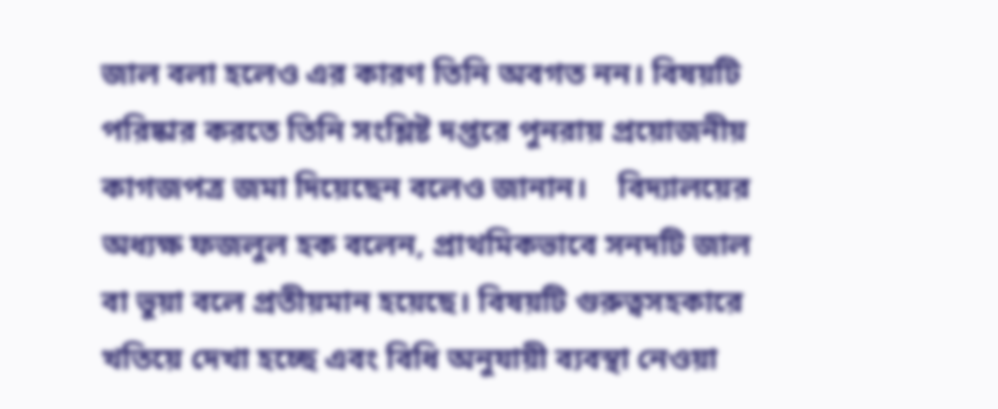জাল বলা হলেও এর কারণ তিনি অবগত নন। বিষয়টি পরিষ্কার করতে তিনি সংশ্লিষ্ট দপ্তরে পুনরায় প্রয়োজনীয় কাগজপত্র জমা দিয়েছেন বলেও জানান।    বিদ্যালয়ের অধ্যক্ষ ফজলুল হক বলেন, প্রাথমিকভাবে সনদটি জাল বা ভুয়া বলে প্রতীয়মান হয়েছে। বিষয়টি গুরুত্বসহকারে খতিয়ে দেখা হচ্ছে এবং বিধি অনুযায়ী ব্যবস্থা নেওয়া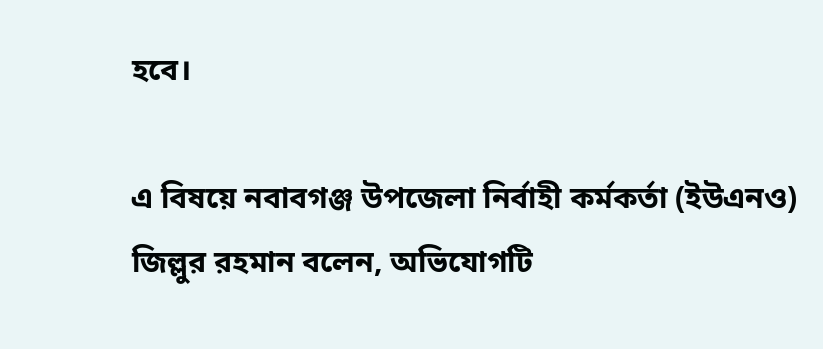হবে।

এ বিষয়ে নবাবগঞ্জ উপজেলা নির্বাহী কর্মকর্তা (ইউএনও) জিল্লুর রহমান বলেন, অভিযোগটি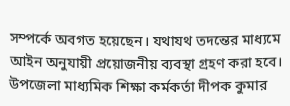সম্পর্কে অবগত হয়েছেন। যথাযথ তদন্তের মাধ্যমে আইন অনুযায়ী প্রয়োজনীয় ব্যবস্থা গ্রহণ করা হবে।    উপজেলা মাধ্যমিক শিক্ষা কর্মকর্তা দীপক কুমার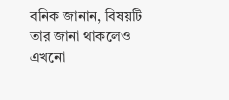বনিক জানান, বিষয়টি তার জানা থাকলেও এখনো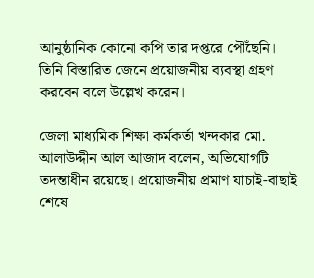আনুষ্ঠানিক কোনো কপি তার দপ্তরে পৌঁছেনি। তিনি বিস্তারিত জেনে প্রয়োজনীয় ব্যবস্থা গ্রহণ করবেন বলে উল্লেখ করেন।

জেলা মাধ্যমিক শিক্ষা কর্মকর্তা খন্দকার মো. আলাউদ্দীন আল আজাদ বলেন, অভিযোগটি তদন্তাধীন রয়েছে। প্রয়োজনীয় প্রমাণ যাচাই-বাছাই শেষে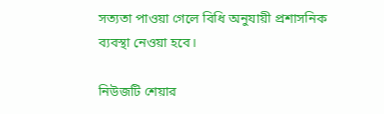সত্যতা পাওয়া গেলে বিধি অনুযায়ী প্রশাসনিক ব্যবস্থা নেওয়া হবে।

নিউজটি শেয়ার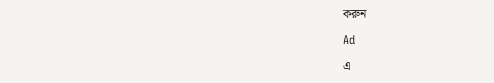করুন

Ad

এ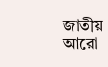জাতীয় আরো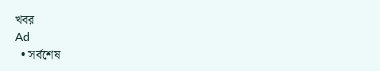খবর
Ad
  • সর্বশেষ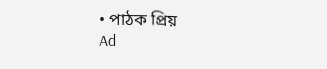• পাঠক প্রিয়
Ad